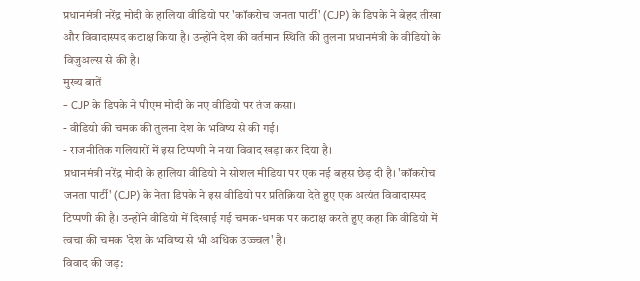प्रधानमंत्री नरेंद्र मोदी के हालिया वीडियो पर 'कॉकरोच जनता पार्टी' (CJP) के डिपके ने बेहद तीखा और विवादास्पद कटाक्ष किया है। उन्होंने देश की वर्तमान स्थिति की तुलना प्रधानमंत्री के वीडियो के विजुअल्स से की है।
मुख्य बातें
- CJP के डिपके ने पीएम मोदी के नए वीडियो पर तंज कसा।
- वीडियो की चमक की तुलना देश के भविष्य से की गई।
- राजनीतिक गलियारों में इस टिप्पणी ने नया विवाद खड़ा कर दिया है।
प्रधानमंत्री नरेंद्र मोदी के हालिया वीडियो ने सोशल मीडिया पर एक नई बहस छेड़ दी है। 'कॉकरोच जनता पार्टी' (CJP) के नेता डिपके ने इस वीडियो पर प्रतिक्रिया देते हुए एक अत्यंत विवादास्पद टिप्पणी की है। उन्होंने वीडियो में दिखाई गई चमक-धमक पर कटाक्ष करते हुए कहा कि वीडियो में त्वचा की चमक 'देश के भविष्य से भी अधिक उज्ज्वल' है।
विवाद की जड़: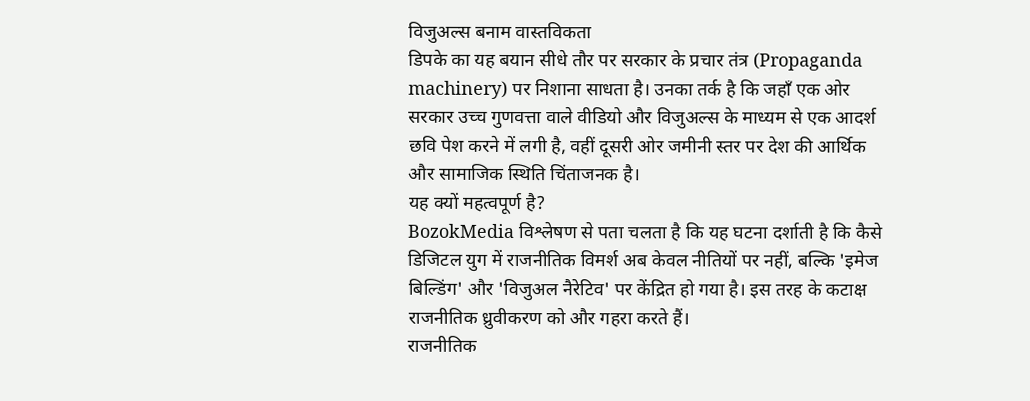विजुअल्स बनाम वास्तविकता
डिपके का यह बयान सीधे तौर पर सरकार के प्रचार तंत्र (Propaganda machinery) पर निशाना साधता है। उनका तर्क है कि जहाँ एक ओर सरकार उच्च गुणवत्ता वाले वीडियो और विजुअल्स के माध्यम से एक आदर्श छवि पेश करने में लगी है, वहीं दूसरी ओर जमीनी स्तर पर देश की आर्थिक और सामाजिक स्थिति चिंताजनक है।
यह क्यों महत्वपूर्ण है?
BozokMedia विश्लेषण से पता चलता है कि यह घटना दर्शाती है कि कैसे डिजिटल युग में राजनीतिक विमर्श अब केवल नीतियों पर नहीं, बल्कि 'इमेज बिल्डिंग' और 'विजुअल नैरेटिव' पर केंद्रित हो गया है। इस तरह के कटाक्ष राजनीतिक ध्रुवीकरण को और गहरा करते हैं।
राजनीतिक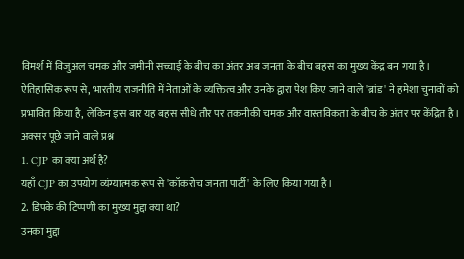विमर्श में विजुअल चमक और जमीनी सच्चाई के बीच का अंतर अब जनता के बीच बहस का मुख्य केंद्र बन गया है।
ऐतिहासिक रूप से, भारतीय राजनीति में नेताओं के व्यक्तित्व और उनके द्वारा पेश किए जाने वाले 'ब्रांड' ने हमेशा चुनावों को प्रभावित किया है, लेकिन इस बार यह बहस सीधे तौर पर तकनीकी चमक और वास्तविकता के बीच के अंतर पर केंद्रित है।
अक्सर पूछे जाने वाले प्रश्न
1. CJP का क्या अर्थ है?
यहाँ CJP का उपयोग व्यंग्यात्मक रूप से 'कॉकरोच जनता पार्टी' के लिए किया गया है।
2. डिपके की टिप्पणी का मुख्य मुद्दा क्या था?
उनका मुद्दा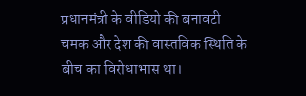प्रधानमंत्री के वीडियो की बनावटी चमक और देश की वास्तविक स्थिति के बीच का विरोधाभास था।